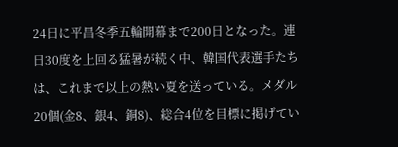24日に平昌冬季五輪開幕まで200日となった。連日30度を上回る猛暑が続く中、韓国代表選手たちは、これまで以上の熱い夏を送っている。メダル20個(金8、銀4、銅8)、総合4位を目標に掲げてい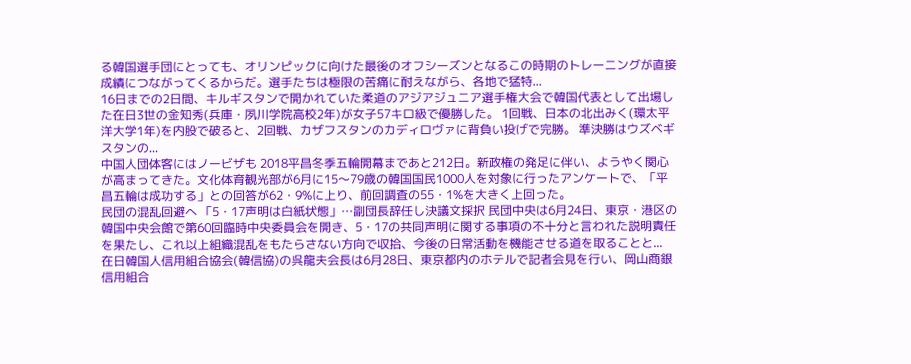る韓国選手団にとっても、オリンピックに向けた最後のオフシーズンとなるこの時期のトレーニングが直接成績につながってくるからだ。選手たちは極限の苦痛に耐えながら、各地で猛特...
16日までの2日間、キルギスタンで開かれていた柔道のアジアジュニア選手権大会で韓国代表として出場した在日3世の金知秀(兵庫・夙川学院高校2年)が女子57キロ級で優勝した。 1回戦、日本の北出みく(環太平洋大学1年)を内股で破ると、2回戦、カザフスタンのカディロヴァに背負い投げで完勝。 準決勝はウズベギスタンの...
中国人団体客にはノービザも 2018平昌冬季五輪開幕まであと212日。新政権の発足に伴い、ようやく関心が高まってきた。文化体育観光部が6月に15〜79歳の韓国国民1000人を対象に行ったアンケートで、「平昌五輪は成功する」との回答が62・9%に上り、前回調査の55・1%を大きく上回った。
民団の混乱回避へ 「5・17声明は白紙状態」…副団長辞任し決議文採択 民団中央は6月24日、東京・港区の韓国中央会館で第60回臨時中央委員会を開き、5・17の共同声明に関する事項の不十分と言われた説明責任を果たし、これ以上組織混乱をもたらさない方向で収拾、今後の日常活動を機能させる道を取ることと...
在日韓国人信用組合協会(韓信協)の呉龍夫会長は6月28日、東京都内のホテルで記者会見を行い、岡山商銀信用組合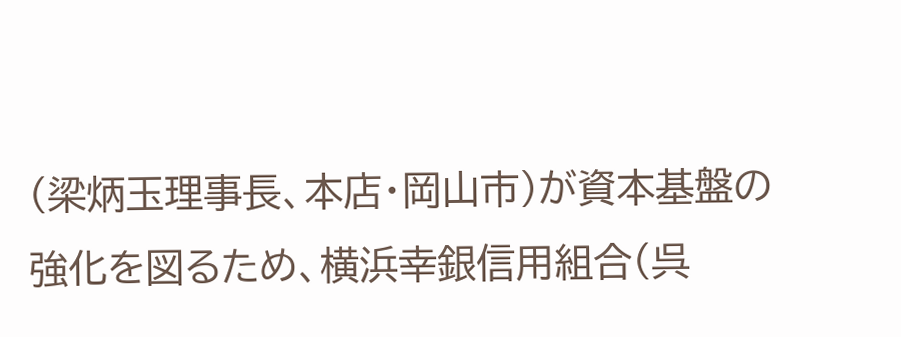(梁炳玉理事長、本店・岡山市)が資本基盤の強化を図るため、横浜幸銀信用組合(呉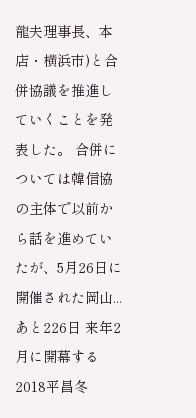龍夫理事長、本店・横浜市)と合併協議を推進していくことを発表した。 合併については韓信協の主体で以前から話を進めていたが、5月26日に開催された岡山...
あと226日 来年2月に開幕する2018平昌冬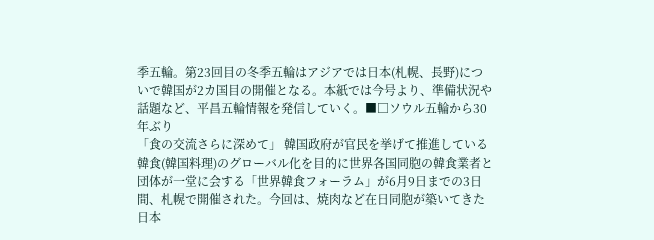季五輪。第23回目の冬季五輪はアジアでは日本(札幌、長野)についで韓国が2カ国目の開催となる。本紙では今号より、準備状況や話題など、平昌五輪情報を発信していく。■□ソウル五輪から30年ぶり
「食の交流さらに深めて」 韓国政府が官民を挙げて推進している韓食(韓国料理)のグローバル化を目的に世界各国同胞の韓食業者と団体が一堂に会する「世界韓食フォーラム」が6月9日までの3日間、札幌で開催された。今回は、焼肉など在日同胞が築いてきた日本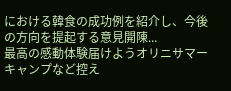における韓食の成功例を紹介し、今後の方向を提起する意見開陳...
最高の感動体験届けようオリニサマーキャンプなど控え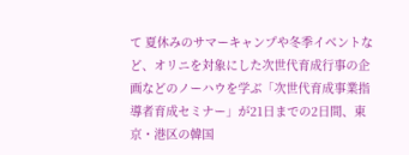て 夏休みのサマーキャンプや冬季イベントなど、オリニを対象にした次世代育成行事の企画などのノーハウを学ぶ「次世代育成事業指導者育成セミナー」が21日までの2日間、東京・港区の韓国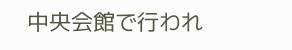中央会館で行われ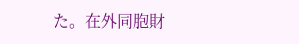た。在外同胞財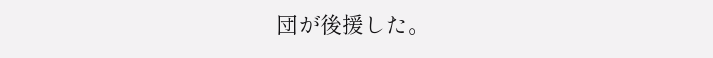団が後援した。